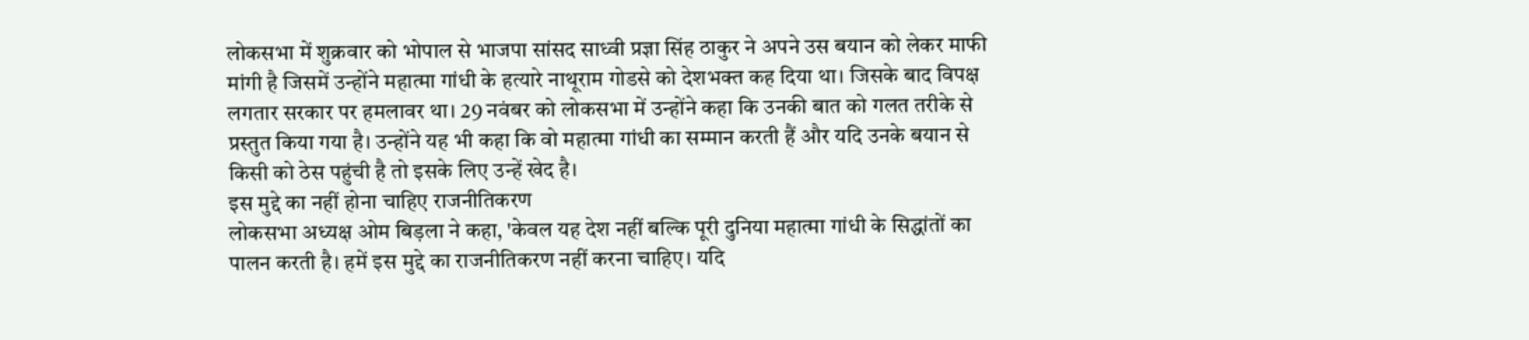लोकसभा में शुक्रवार को भोपाल से भाजपा सांसद साध्वी प्रज्ञा सिंह ठाकुर ने अपने उस बयान को लेकर माफी मांगी है जिसमें उन्होंने महात्मा गांधी के हत्यारे नाथूराम गोडसे को देशभक्त कह दिया था। जिसके बाद विपक्ष लगतार सरकार पर हमलावर था। 29 नवंबर को लोकसभा में उन्होंने कहा कि उनकी बात को गलत तरीके से प्रस्तुत किया गया है। उन्होंने यह भी कहा कि वो महात्मा गांधी का सम्मान करती हैं और यदि उनके बयान से किसी को ठेस पहुंची है तो इसके लिए उन्हें खेद है।
इस मुद्दे का नहीं होना चाहिए राजनीतिकरण
लोकसभा अध्यक्ष ओम बिड़ला ने कहा, 'केवल यह देश नहीं बल्कि पूरी दुनिया महात्मा गांधी के सिद्धांतों का पालन करती है। हमें इस मुद्दे का राजनीतिकरण नहीं करना चाहिए। यदि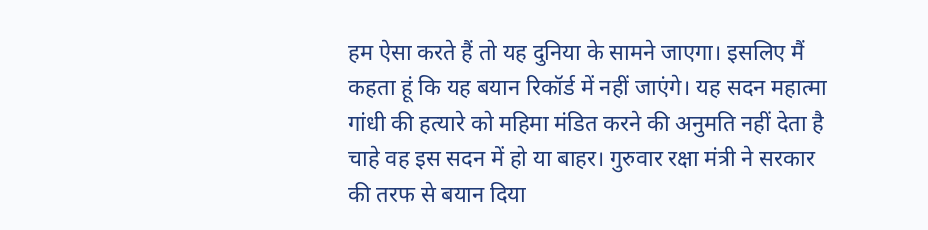हम ऐसा करते हैं तो यह दुनिया के सामने जाएगा। इसलिए मैं कहता हूं कि यह बयान रिकॉर्ड में नहीं जाएंगे। यह सदन महात्मा गांधी की हत्यारे को महिमा मंडित करने की अनुमति नहीं देता है चाहे वह इस सदन में हो या बाहर। गुरुवार रक्षा मंत्री ने सरकार की तरफ से बयान दिया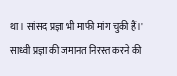था। सांसद प्रज्ञा भी माफी मांग चुकी हैं।'
साध्वी प्रज्ञा की जमानत निरस्त करने की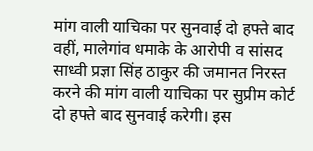मांग वाली याचिका पर सुनवाई दो हफ्ते बाद
वहीं, मालेगांव धमाके के आरोपी व सांसद साध्वी प्रज्ञा सिंह ठाकुर की जमानत निरस्त करने की मांग वाली याचिका पर सुप्रीम कोर्ट दो हफ्ते बाद सुनवाई करेगी। इस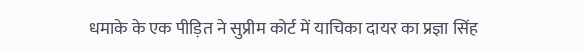धमाके के एक पीड़ित ने सुप्रीम कोर्ट में याचिका दायर का प्रज्ञा सिंह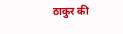ठाकुर की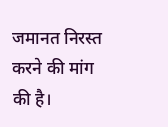जमानत निरस्त करने की मांग की है।